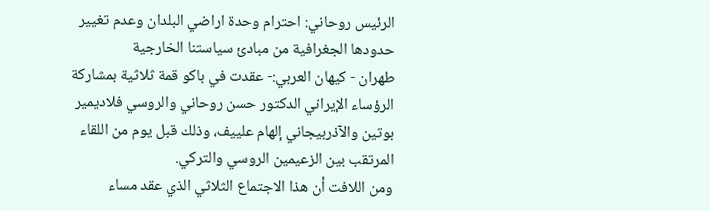الرئيس روحاني: احترام وحدة اراضي البلدان وعدم تغيير حدودها الجغرافية من مبادئ سياستنا الخارجية
طهران - كيهان العربي:- عقدت في باكو قمة ثلاثية بمشاركة الرؤساء الإيراني الدكتور حسن روحاني والروسي فلاديمير بوتين والآذربيجاني إلهام علييف، وذلك قبل يوم من اللقاء المرتقب بين الزعيمين الروسي والتركي.
ومن اللافت أن هذا الاجتماع الثلاثي الذي عقد مساء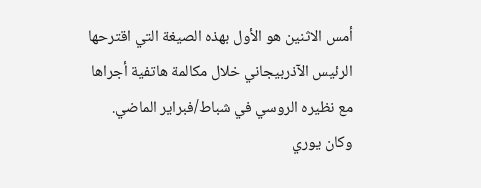أمس الاثنين هو الأول بهذه الصيغة التي اقترحها الرئيس الآذربيجاني خلال مكالمة هاتفية أجراها مع نظيره الروسي في شباط/فبراير الماضي.
وكان يوري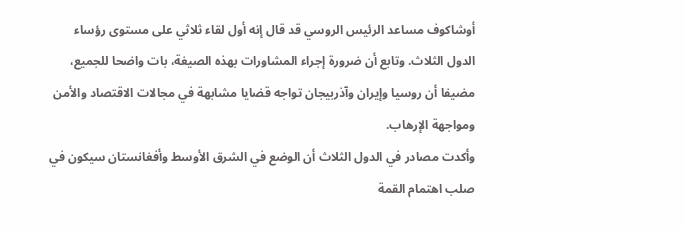أوشاكوف مساعد الرئيس الروسي قد قال إنه أول لقاء ثلاثي على مستوى رؤساء الدول الثلاث. وتابع أن ضرورة إجراء المشاورات بهذه الصيغة، بات واضحا للجميع، مضيفا أن روسيا وإيران وآذربيجان تواجه قضايا مشابهة في مجالات الاقتصاد والأمن ومواجهة الإرهاب.
وأكدت مصادر في الدول الثلاث أن الوضع في الشرق الأوسط وأفغانستان سيكون في صلب اهتمام القمة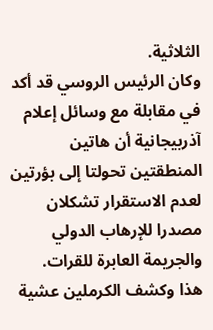الثلاثية.
وكان الرئيس الروسي قد أكد في مقابلة مع وسائل إعلام آذربيجانية أن هاتين المنطقتين تحولتا إلى بؤرتين لعدم الاستقرار تشكلان مصدرا للإرهاب الدولي والجريمة العابرة للقرات.
هذا وكشف الكرملين عشية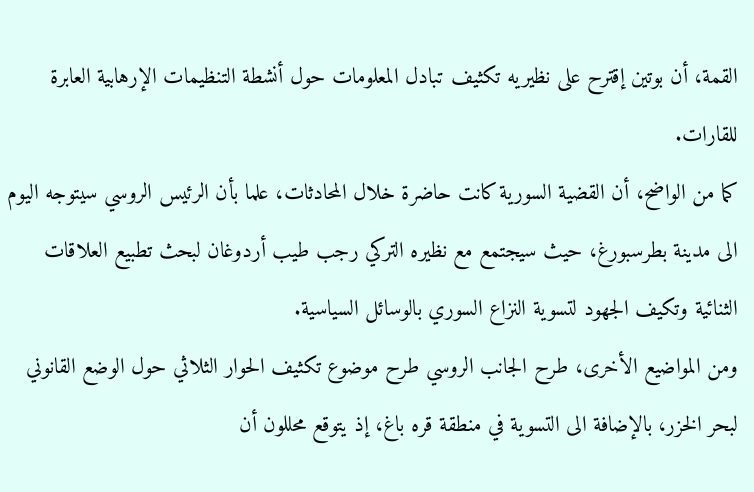القمة، أن بوتين إقترح على نظيريه تكثيف تبادل المعلومات حول أنشطة التنظيمات الإرهابية العابرة للقارات.
كما من الواضح، أن القضية السورية كانت حاضرة خلال المحادثات، علما بأن الرئيس الروسي سيتوجه اليوم الى مدينة بطرسبورغ، حيث سيجتمع مع نظيره التركي رجب طيب أردوغان لبحث تطبيع العلاقات الثنائية وتكيف الجهود لتسوية النزاع السوري بالوسائل السياسية.
ومن المواضيع الأخرى، طرح الجانب الروسي طرح موضوع تكثيف الحوار الثلاثي حول الوضع القانوني لبحر الخزر، بالإضافة الى التسوية في منطقة قره باغ، إذ يتوقع محللون أن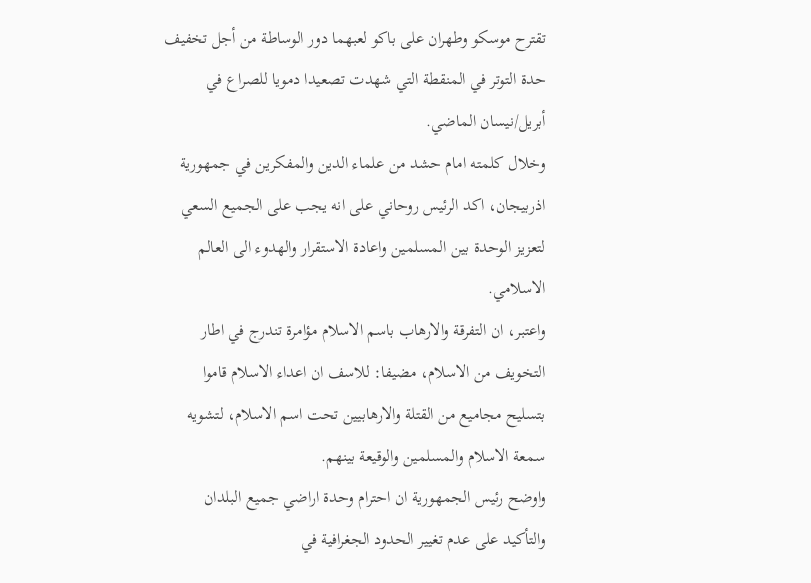تقترح موسكو وطهران على باكو لعبهما دور الوساطة من أجل تخفيف حدة التوتر في المنقطة التي شهدت تصعيدا دمويا للصراع في أبريل/نيسان الماضي.
وخلال كلمته امام حشد من علماء الدين والمفكرين في جمهورية اذربيجان، اكد الرئيس روحاني على انه يجب على الجميع السعي لتعزيز الوحدة بين المسلمين واعادة الاستقرار والهدوء الى العالم الاسلامي.
واعتبر، ان التفرقة والارهاب باسم الاسلام مؤامرة تندرج في اطار التخويف من الاسلام، مضيفا: للاسف ان اعداء الاسلام قاموا بتسليح مجاميع من القتلة والارهابيين تحت اسم الاسلام، لتشويه سمعة الاسلام والمسلمين والوقيعة بينهم.
واوضح رئيس الجمهورية ان احترام وحدة اراضي جميع البلدان والتأكيد على عدم تغيير الحدود الجغرافية في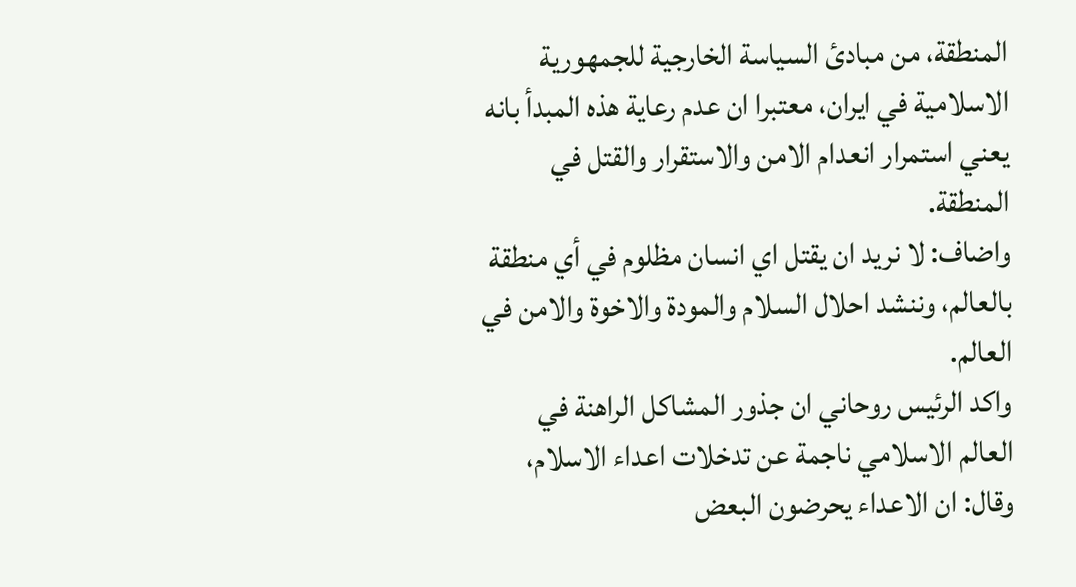المنطقة، من مبادئ السياسة الخارجية للجمهورية الاسلامية في ايران، معتبرا ان عدم رعاية هذه المبدأ بانه يعني استمرار انعدام الامن والاستقرار والقتل في المنطقة.
واضاف: لا نريد ان يقتل اي انسان مظلوم في أي منطقة بالعالم، وننشد احلال السلام والمودة والاخوة والامن في العالم.
واكد الرئيس روحاني ان جذور المشاكل الراهنة في العالم الاسلامي ناجمة عن تدخلات اعداء الاسلام، وقال: ان الاعداء يحرضون البعض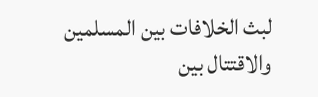لبث الخلافات بين المسلمين والاقتتال بين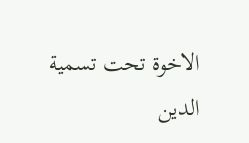الاخوة تحت تسمية الدين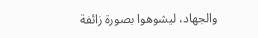والجهاد، ليشوهوا بصورة زائفة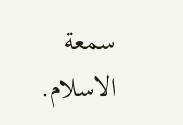سمعة الاسلام.